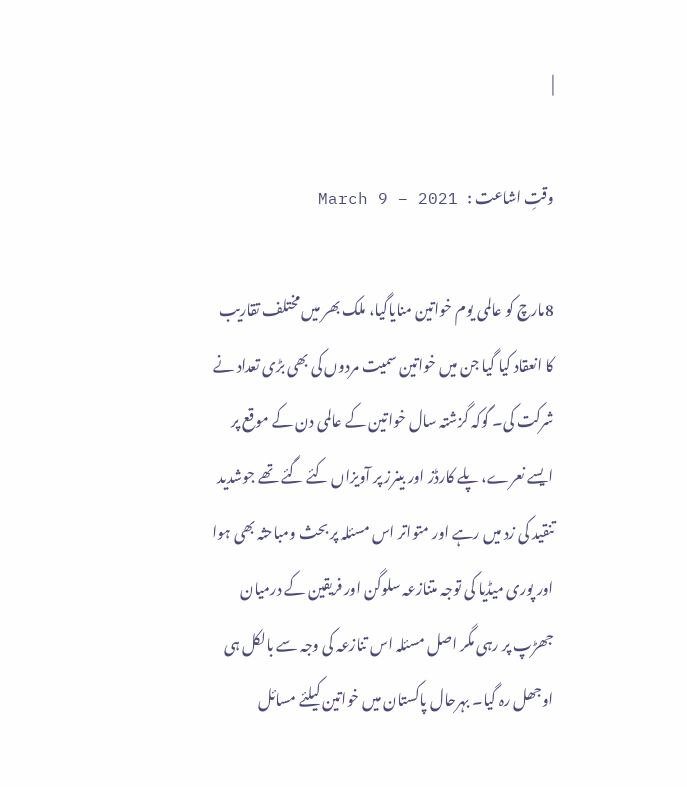|

وقتِ اشاعت :   March 9 – 2021

8مارچ کو عالمی یوم خواتین منایاگیا، ملک بھر میں مختلف تقاریب کا انعقاد کیا گیا جن میں خواتین سمیت مردوں کی بھی بڑی تعداد نے شرکت کی۔ گوکہ گزشتہ سال خواتین کے عالمی دن کے موقع پر ایسے نعرے، پلے کارڈز اور بینرز پر آویزاں کئے گئے تھے جوشدید تنقید کی زد میں رہے اور متواتر اس مسئلہ پر بحث ومباحثہ بھی ہوا اور پوری میڈیا کی توجہ متنازعہ سلوگن اور فریقین کے درمیان جھڑپ پر رہی مگر اصل مسئلہ اس تنازعہ کی وجہ سے بالکل ہی اوجھل رہ گیا۔ بہرحال پاکستان میں خواتین کیلئے مسائل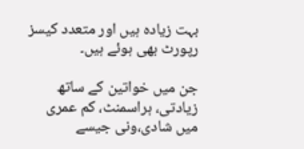بہت زیادہ ہیں اور متعدد کیسز رپورٹ بھی ہوئے ہیں۔

جن میں خواتین کے ساتھ زیادتی، ہراسمنٹ، کم عمری میں شادی،ونی جیسے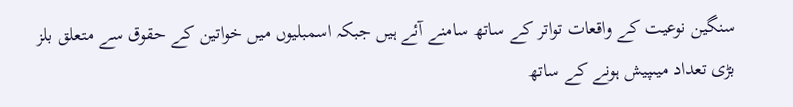سنگین نوعیت کے واقعات تواتر کے ساتھ سامنے آئے ہیں جبکہ اسمبلیوں میں خواتین کے حقوق سے متعلق بلز بڑی تعداد میںپیش ہونے کے ساتھ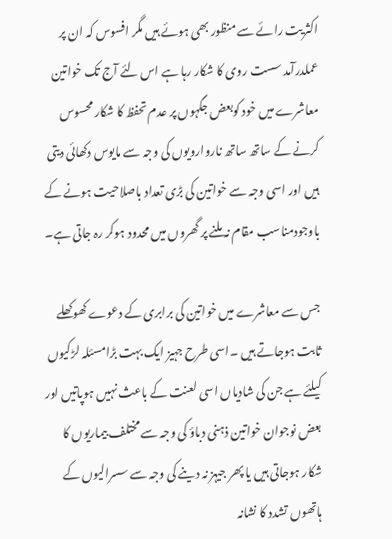اکثریت رائے سے منظور بھی ہوئے ہیں مگر افسوس کہ ان پر عملدرآمد سست روی کا شکار رہا ہے اس لئے آج تک خواتین معاشرے میں خود کوبعض جگہوں پر عدم تحفظ کا شکار محسوس کرنے کے ساتھ ساتھ ناروارویوں کی وجہ سے مایوس دکھائی دیتی ہیں اور اسی وجہ سے خواتین کی بڑی تعداد باصلاحیت ہونے کے باوجودمناسب مقام نہ ملنے پر گھروں میں محدود ہوکر رہ جاتی ہے۔

جس سے معاشرے میں خواتین کی برابری کے دعوے کھوکھلے ثابت ہوجاتے ہیں ۔اسی طرح جہیز ایک بہت بڑامسئلہ لڑکیوں کیلئے ہے جن کی شادیاں اسی لعنت کے باعث نہیں ہوپاتیں اور بعض نوجوان خواتین ذہنی دباؤ کی وجہ سے مختلف بیماریوں کا شکار ہوجاتی ہیں یا پھر جیہز نہ دینے کی وجہ سے سسرالیوں کے ہاتھوں تشدد کا نشانہ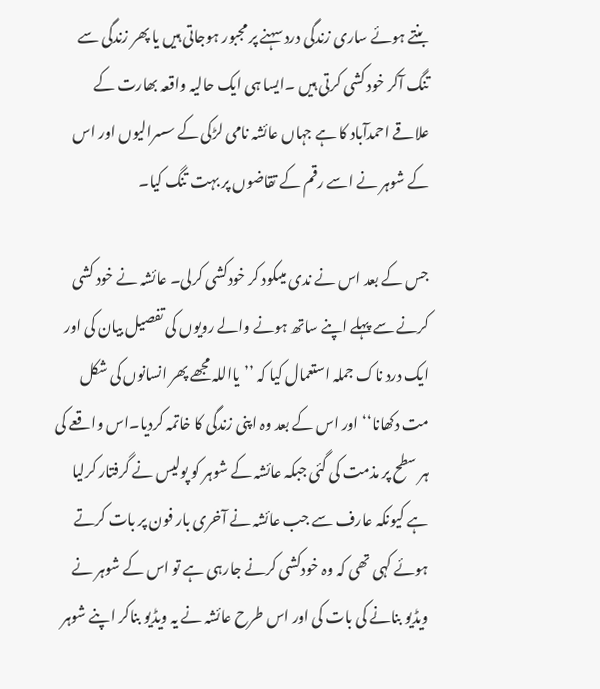بنتے ہوئے ساری زندگی درد سہنے پر مجبور ہوجاتی ہیں یا پھر زندگی سے تنگ آکر خود کشی کرتی ہیں ۔ایسا ہی ایک حالیہ واقعہ بھارت کے علاقے احمدآباد کا ہے جہاں عائشہ نامی لڑکی کے سسرالیوں اور اس کے شوہر نے اسے رقم کے تقاضوں پر بہت تنگ کیا۔

جس کے بعد اس نے ندی میںکود کر خودکشی کرلی۔ عائشہ نے خود کشی کرنے سے پہلے اپنے ساتھ ہونے والے رویوں کی تفصیل بیان کی اور ایک درد ناک جملہ استعمال کیا کہ ’’یااللہ مجھے پھر انسانوں کی شکل مت دکھانا‘‘اور اس کے بعد وہ اپنی زندگی کا خاتمہ کردیا۔اس واقعے کی ہر سطح پر مذمت کی گئی جبکہ عائشہ کے شوہر کو پولیس نے گرفتار کرلیا ہے کیونکہ عارف سے جب عائشہ نے آخری بار فون پر بات کرتے ہوئے کہی تھی کہ وہ خودکشی کرنے جارہی ہے تو اس کے شوہر نے ویڈیو بنانے کی بات کی اور اس طرح عائشہ نے یہ ویڈیو بناکر اپنے شوہر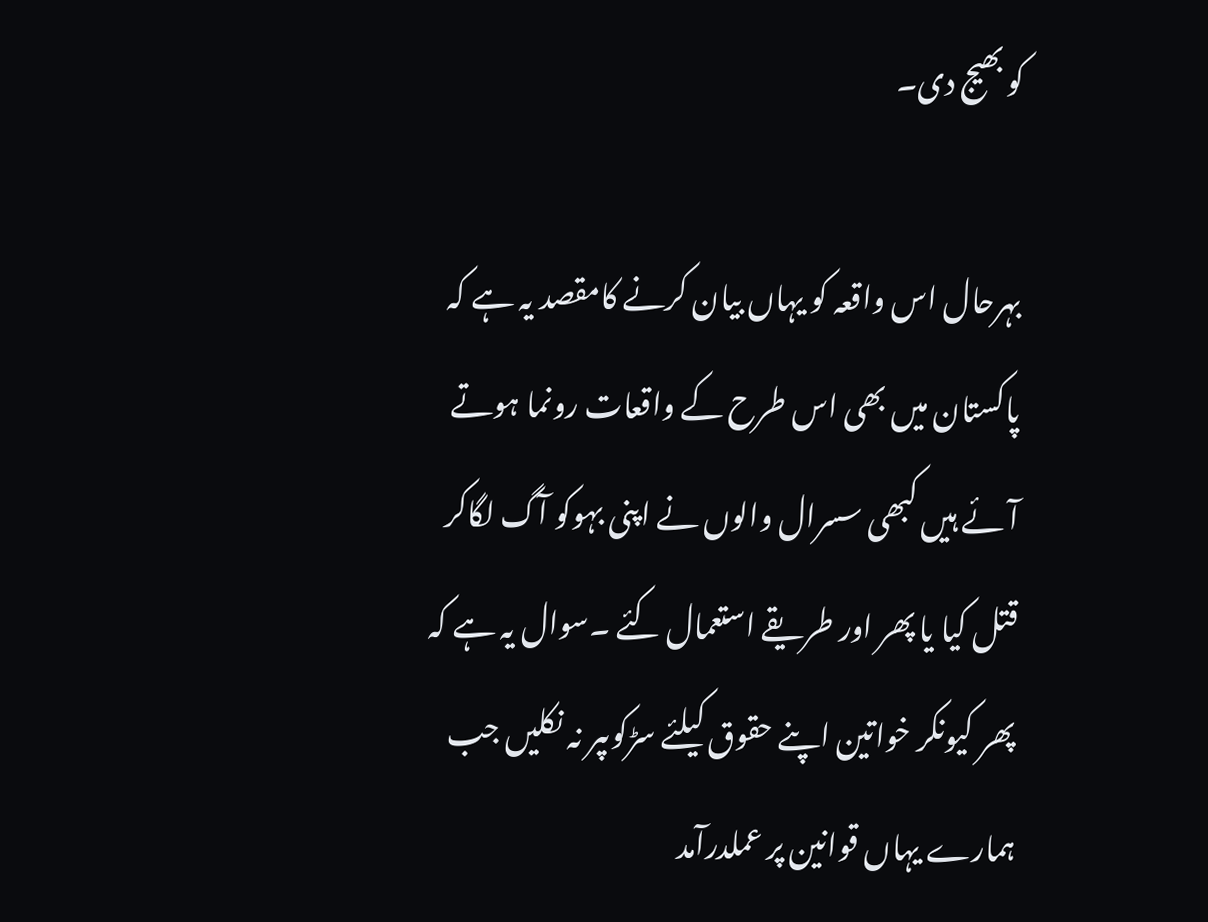کو بھیج دی۔

بہرحال اس واقعہ کو یہاں بیان کرنے کامقصد یہ ہے کہ پاکستان میں بھی اس طرح کے واقعات رونما ہوتے آئے ہیں کبھی سسرال والوں نے اپنی بہوکو آگ لگاکر قتل کیا یا پھر اور طریقے استعمال کئے ۔سوال یہ ہے کہ پھر کیونکر خواتین اپنے حقوق کیلئے سڑکوںپر نہ نکلیں جب ہمارے یہاں قوانین پر عملدرآمد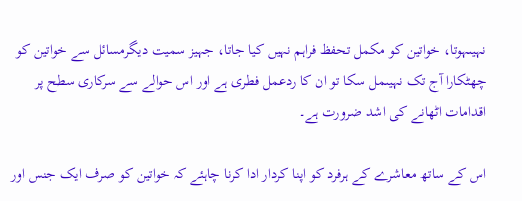نہیںہوتا، خواتین کو مکمل تحفظ فراہم نہیں کیا جاتا، جہیز سمیت دیگرمسائل سے خواتین کو چھٹکارا آج تک نہیںمل سکا تو ان کا ردعمل فطری ہے اور اس حوالے سے سرکاری سطح پر اقدامات اٹھانے کی اشد ضرورت ہے۔

اس کے ساتھ معاشرے کے ہرفرد کو اپنا کردار ادا کرنا چاہئے کہ خواتین کو صرف ایک جنس اور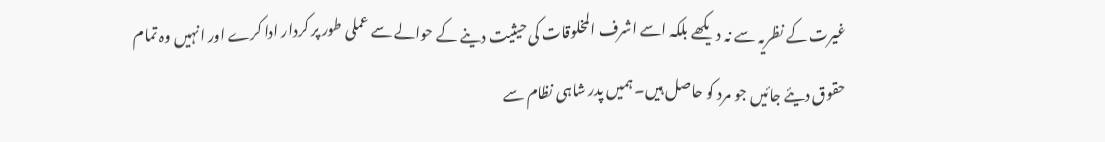غیرت کے نظریہ سے نہ دیکھے بلکہ اسے اشرف المخلوقات کی حیثیت دینے کے حوالے سے عملی طور پر کردار ادا کرے اور انہیں وہ تمام حقوق دیئے جائیں جو مرد کو حاصل ہیں۔ ہمیں پدر شاہی نظام سے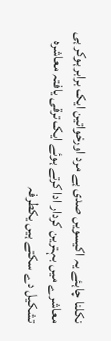نکلنا چاہئے یہ اکیسویں صدی ہے مرد اورخواتین ایک برابر ہوکر ہی معاشرے میں بہترین کردار ادا کرتے ہوئے ایک ترقی یافتہ معاشرہ تشکیل دے سکتے ہیں یکطرفہ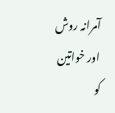آمرانہ روش اور خواتین کو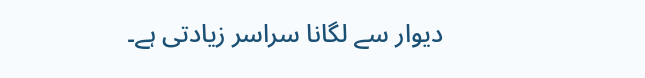دیوار سے لگانا سراسر زیادتی ہے۔